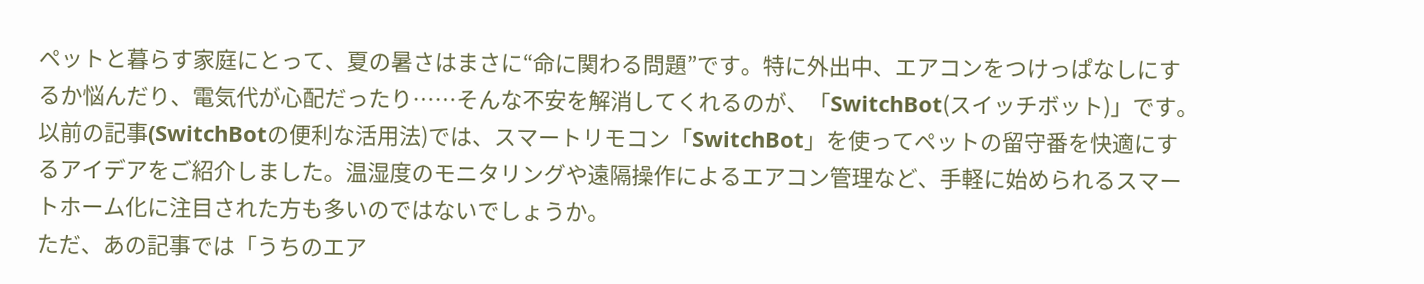ペットと暮らす家庭にとって、夏の暑さはまさに“命に関わる問題”です。特に外出中、エアコンをつけっぱなしにするか悩んだり、電気代が心配だったり……そんな不安を解消してくれるのが、「SwitchBot(スイッチボット)」です。
以前の記事(SwitchBotの便利な活用法)では、スマートリモコン「SwitchBot」を使ってペットの留守番を快適にするアイデアをご紹介しました。温湿度のモニタリングや遠隔操作によるエアコン管理など、手軽に始められるスマートホーム化に注目された方も多いのではないでしょうか。
ただ、あの記事では「うちのエア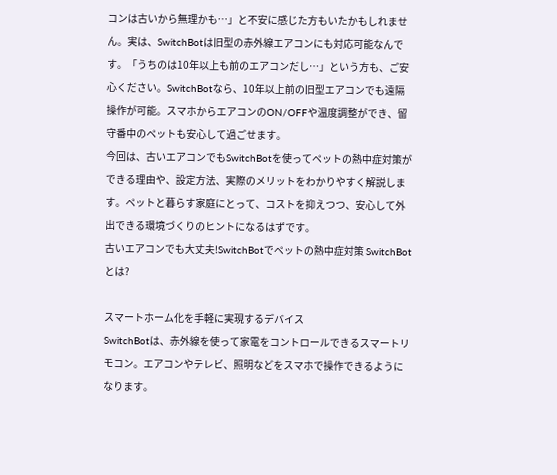コンは古いから無理かも…」と不安に感じた方もいたかもしれません。実は、SwitchBotは旧型の赤外線エアコンにも対応可能なんです。「うちのは10年以上も前のエアコンだし…」という方も、ご安心ください。SwitchBotなら、10年以上前の旧型エアコンでも遠隔操作が可能。スマホからエアコンのON/OFFや温度調整ができ、留守番中のペットも安心して過ごせます。
今回は、古いエアコンでもSwitchBotを使ってペットの熱中症対策ができる理由や、設定方法、実際のメリットをわかりやすく解説します。ペットと暮らす家庭にとって、コストを抑えつつ、安心して外出できる環境づくりのヒントになるはずです。
古いエアコンでも大丈夫!SwitchBotでペットの熱中症対策 SwitchBotとは?

スマートホーム化を手軽に実現するデバイス
SwitchBotは、赤外線を使って家電をコントロールできるスマートリモコン。エアコンやテレビ、照明などをスマホで操作できるようになります。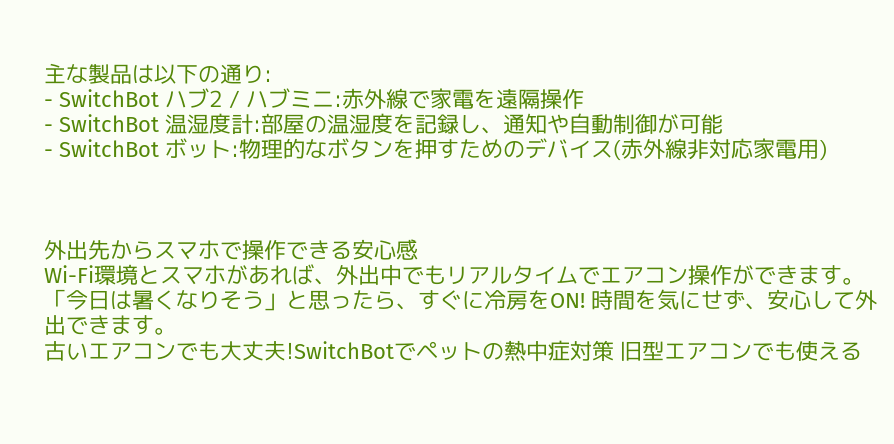主な製品は以下の通り:
- SwitchBot ハブ2 / ハブミニ:赤外線で家電を遠隔操作
- SwitchBot 温湿度計:部屋の温湿度を記録し、通知や自動制御が可能
- SwitchBot ボット:物理的なボタンを押すためのデバイス(赤外線非対応家電用)



外出先からスマホで操作できる安心感
Wi-Fi環境とスマホがあれば、外出中でもリアルタイムでエアコン操作ができます。「今日は暑くなりそう」と思ったら、すぐに冷房をON! 時間を気にせず、安心して外出できます。
古いエアコンでも大丈夫!SwitchBotでペットの熱中症対策 旧型エアコンでも使える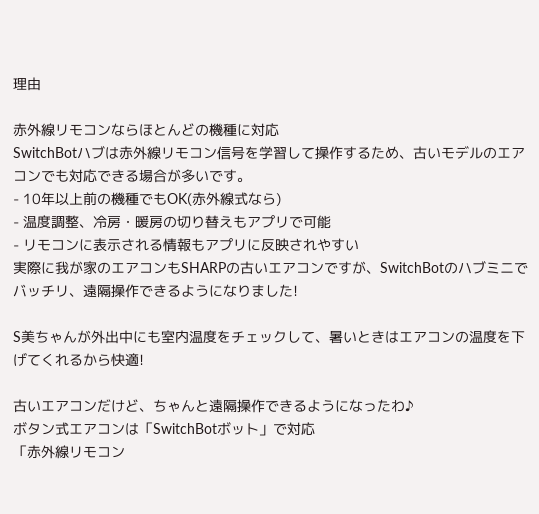理由

赤外線リモコンならほとんどの機種に対応
SwitchBotハブは赤外線リモコン信号を学習して操作するため、古いモデルのエアコンでも対応できる場合が多いです。
- 10年以上前の機種でもOK(赤外線式なら)
- 温度調整、冷房・暖房の切り替えもアプリで可能
- リモコンに表示される情報もアプリに反映されやすい
実際に我が家のエアコンもSHARPの古いエアコンですが、SwitchBotのハブミニでバッチリ、遠隔操作できるようになりました!

S美ちゃんが外出中にも室内温度をチェックして、暑いときはエアコンの温度を下げてくれるから快適!

古いエアコンだけど、ちゃんと遠隔操作できるようになったわ♪
ボタン式エアコンは「SwitchBotボット」で対応
「赤外線リモコン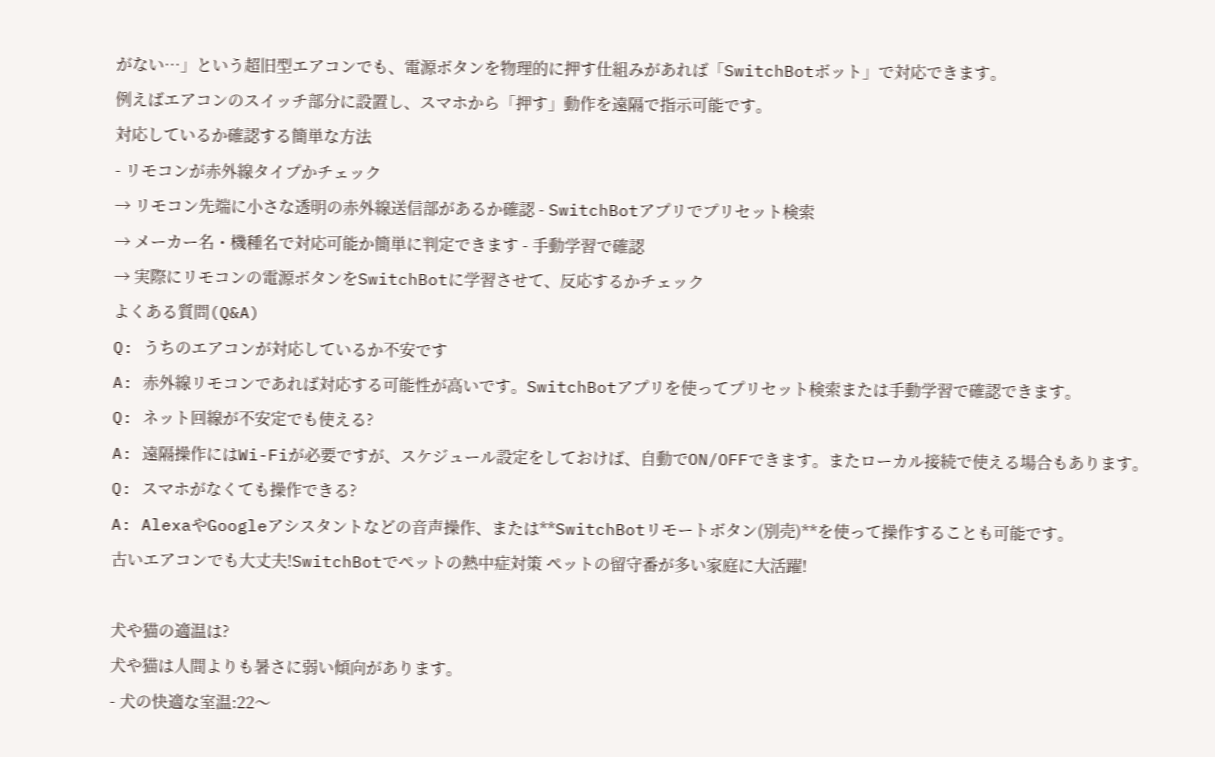がない…」という超旧型エアコンでも、電源ボタンを物理的に押す仕組みがあれば「SwitchBotボット」で対応できます。
例えばエアコンのスイッチ部分に設置し、スマホから「押す」動作を遠隔で指示可能です。
対応しているか確認する簡単な方法
- リモコンが赤外線タイプかチェック
→ リモコン先端に小さな透明の赤外線送信部があるか確認 - SwitchBotアプリでプリセット検索
→ メーカー名・機種名で対応可能か簡単に判定できます - 手動学習で確認
→ 実際にリモコンの電源ボタンをSwitchBotに学習させて、反応するかチェック
よくある質問(Q&A)
Q: うちのエアコンが対応しているか不安です
A: 赤外線リモコンであれば対応する可能性が高いです。SwitchBotアプリを使ってプリセット検索または手動学習で確認できます。
Q: ネット回線が不安定でも使える?
A: 遠隔操作にはWi-Fiが必要ですが、スケジュール設定をしておけば、自動でON/OFFできます。またローカル接続で使える場合もあります。
Q: スマホがなくても操作できる?
A: AlexaやGoogleアシスタントなどの音声操作、または**SwitchBotリモートボタン(別売)**を使って操作することも可能です。
古いエアコンでも大丈夫!SwitchBotでペットの熱中症対策 ペットの留守番が多い家庭に大活躍!

犬や猫の適温は?
犬や猫は人間よりも暑さに弱い傾向があります。
- 犬の快適な室温:22〜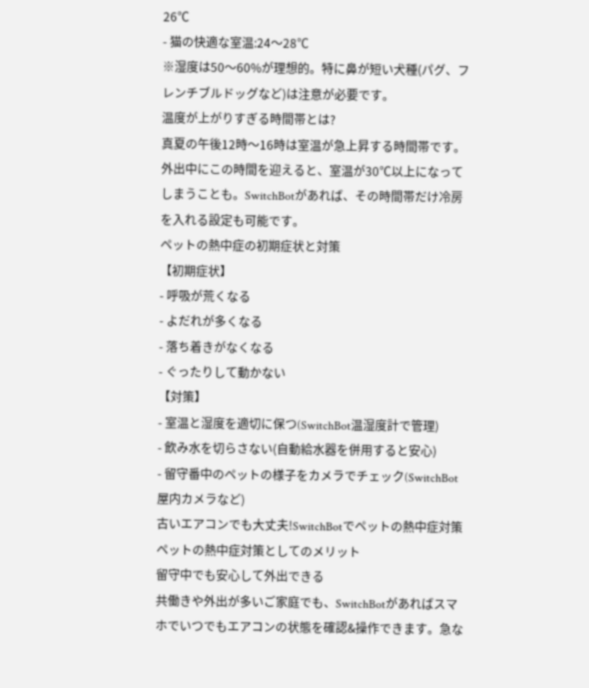26℃
- 猫の快適な室温:24〜28℃
※湿度は50〜60%が理想的。特に鼻が短い犬種(パグ、フレンチブルドッグなど)は注意が必要です。
温度が上がりすぎる時間帯とは?
真夏の午後12時〜16時は室温が急上昇する時間帯です。外出中にこの時間を迎えると、室温が30℃以上になってしまうことも。SwitchBotがあれば、その時間帯だけ冷房を入れる設定も可能です。
ペットの熱中症の初期症状と対策
【初期症状】
- 呼吸が荒くなる
- よだれが多くなる
- 落ち着きがなくなる
- ぐったりして動かない
【対策】
- 室温と湿度を適切に保つ(SwitchBot温湿度計で管理)
- 飲み水を切らさない(自動給水器を併用すると安心)
- 留守番中のペットの様子をカメラでチェック(SwitchBot屋内カメラなど)
古いエアコンでも大丈夫!SwitchBotでペットの熱中症対策 ペットの熱中症対策としてのメリット
留守中でも安心して外出できる
共働きや外出が多いご家庭でも、SwitchBotがあればスマホでいつでもエアコンの状態を確認&操作できます。急な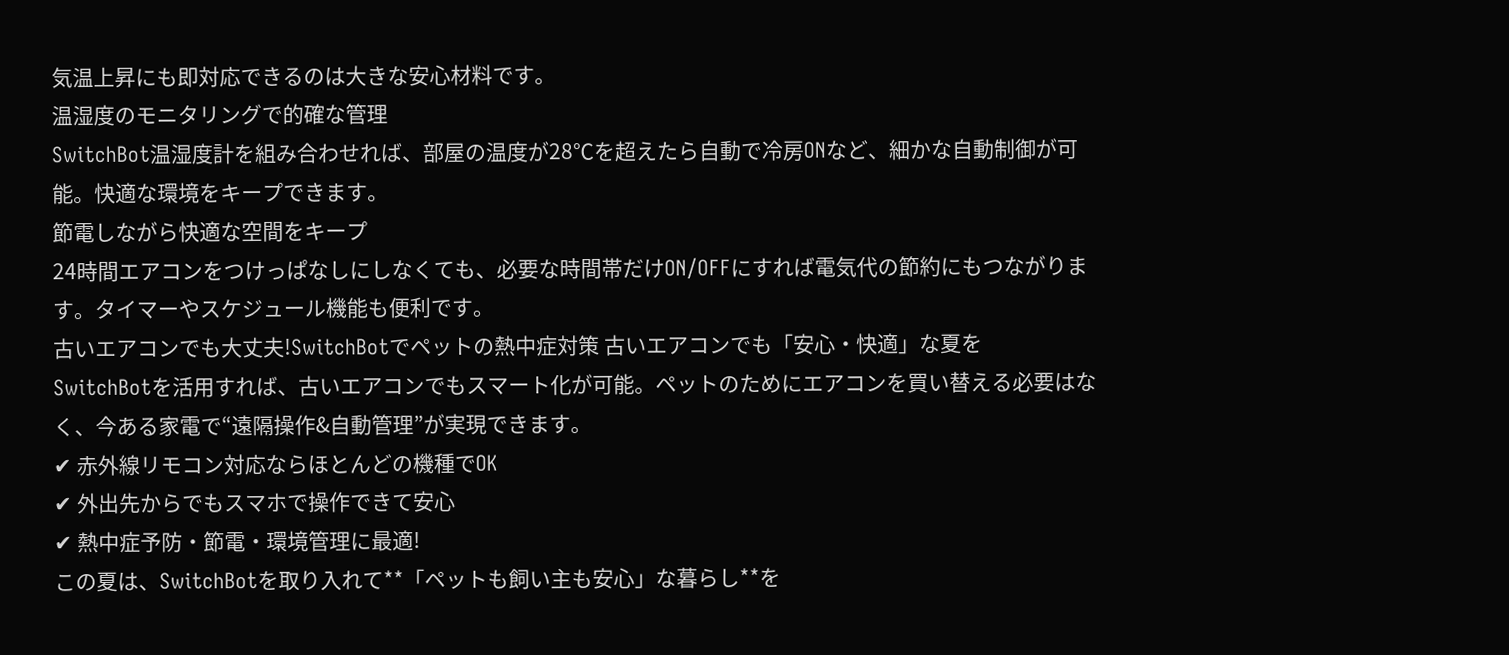気温上昇にも即対応できるのは大きな安心材料です。
温湿度のモニタリングで的確な管理
SwitchBot温湿度計を組み合わせれば、部屋の温度が28℃を超えたら自動で冷房ONなど、細かな自動制御が可能。快適な環境をキープできます。
節電しながら快適な空間をキープ
24時間エアコンをつけっぱなしにしなくても、必要な時間帯だけON/OFFにすれば電気代の節約にもつながります。タイマーやスケジュール機能も便利です。
古いエアコンでも大丈夫!SwitchBotでペットの熱中症対策 古いエアコンでも「安心・快適」な夏を
SwitchBotを活用すれば、古いエアコンでもスマート化が可能。ペットのためにエアコンを買い替える必要はなく、今ある家電で“遠隔操作&自動管理”が実現できます。
✔ 赤外線リモコン対応ならほとんどの機種でOK
✔ 外出先からでもスマホで操作できて安心
✔ 熱中症予防・節電・環境管理に最適!
この夏は、SwitchBotを取り入れて**「ペットも飼い主も安心」な暮らし**を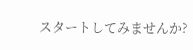スタートしてみませんか?